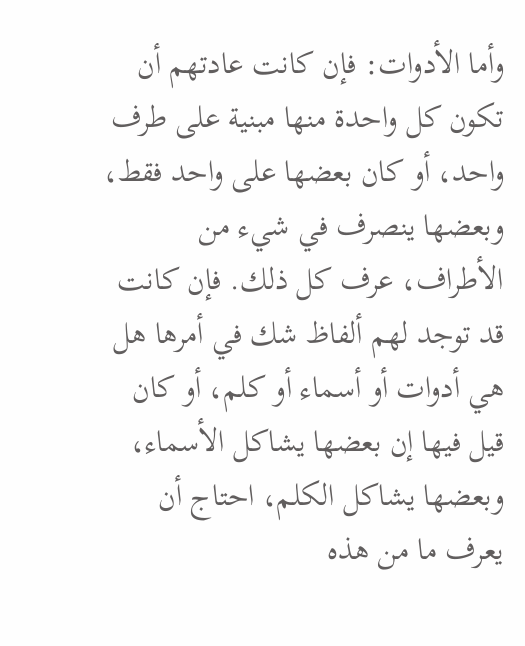وأما الأدوات: فإن كانت عادتهم أن تكون كل واحدة منها مبنية على طرف واحد، أو كان بعضها على واحد فقط، وبعضها ينصرف في شيء من الأطراف، عرف كل ذلك. فإن كانت قد توجد لهم ألفاظ شك في أمرها هل هي أدوات أو أسماء أو كلم، أو كان قيل فيها إن بعضها يشاكل الأسماء، وبعضها يشاكل الكلم، احتاج أن يعرف ما من هذه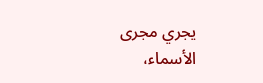يجري مجرى الأسماء،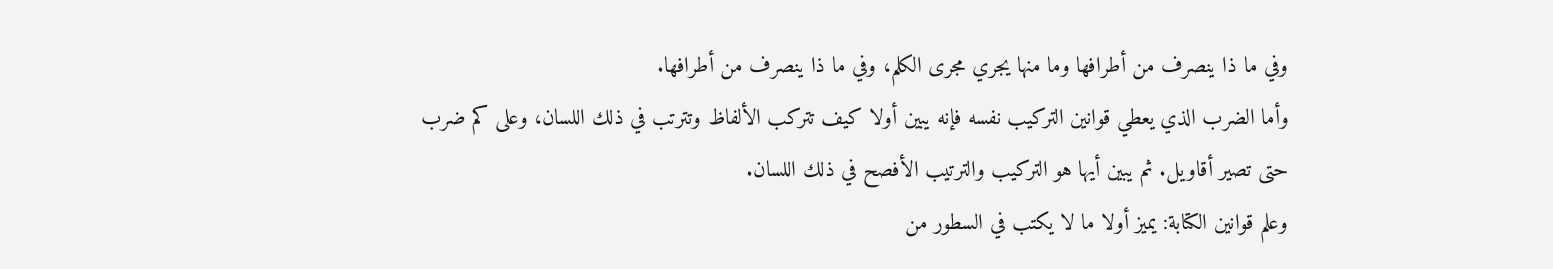وفي ما ذا ينصرف من أطرافها وما منها يجري مجرى الكلم، وفي ما ذا ينصرف من أطرافها.
وأما الضرب الذي يعطي قوانين التركيب نفسه فإنه يبين أولا كيف تتركب الألفاظ وتترتب في ذلك اللسان، وعلى كم ضرب حتى تصير أقاويل. ثم يبين أيها هو التركيب والترتيب الأفصح في ذلك اللسان.
وعلم قوانين الكتابة: يميز أولا ما لا يكتب في السطور من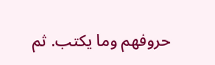حروفهم وما يكتب. ثم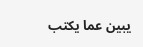يبين عما يكتب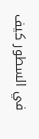في السطور كيف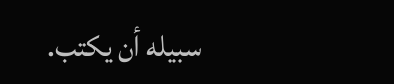سبيله أن يكتب.